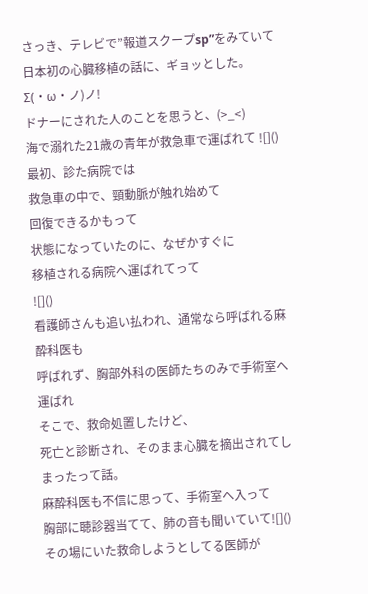さっき、テレビで”報道スクープsp”をみていて
日本初の心臓移植の話に、ギョッとした。Σ(・ω・ノ)ノ!
ドナーにされた人のことを思うと、(>_<)
海で溺れた21歳の青年が救急車で運ばれて ![]()
最初、診た病院では
救急車の中で、頸動脈が触れ始めて
回復できるかもって
状態になっていたのに、なぜかすぐに
移植される病院へ運ばれてって
![]()
看護師さんも追い払われ、通常なら呼ばれる麻酔科医も
呼ばれず、胸部外科の医師たちのみで手術室へ運ばれ
そこで、救命処置したけど、
死亡と診断され、そのまま心臓を摘出されてしまったって話。
麻酔科医も不信に思って、手術室へ入って
胸部に聴診器当てて、肺の音も聞いていて![]()
その場にいた救命しようとしてる医師が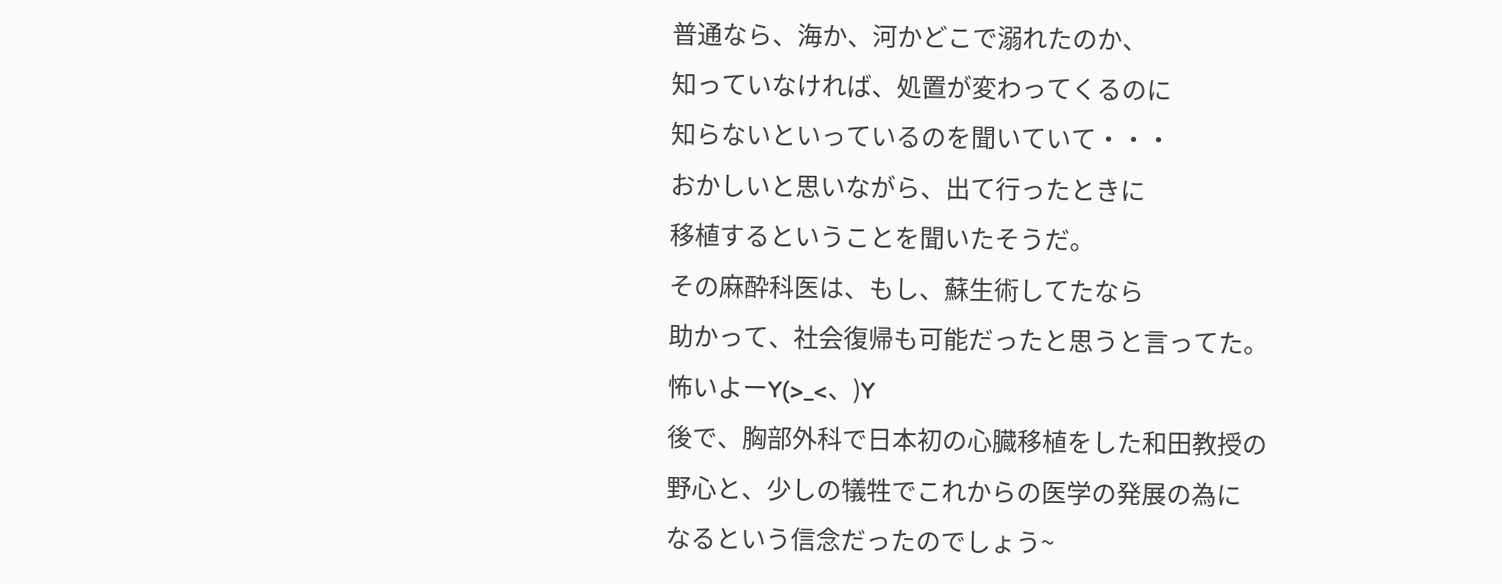普通なら、海か、河かどこで溺れたのか、
知っていなければ、処置が変わってくるのに
知らないといっているのを聞いていて・・・
おかしいと思いながら、出て行ったときに
移植するということを聞いたそうだ。
その麻酔科医は、もし、蘇生術してたなら
助かって、社会復帰も可能だったと思うと言ってた。
怖いよーY(>_<、)Y
後で、胸部外科で日本初の心臓移植をした和田教授の
野心と、少しの犠牲でこれからの医学の発展の為に
なるという信念だったのでしょう~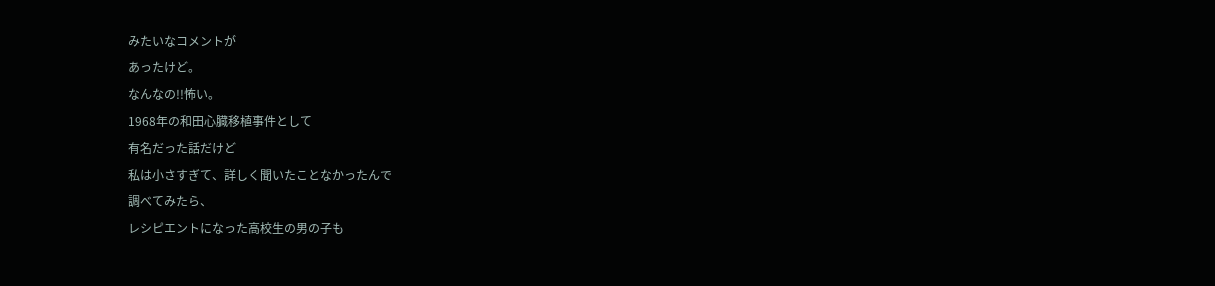みたいなコメントが
あったけど。
なんなの!!怖い。
1968年の和田心臓移植事件として
有名だった話だけど
私は小さすぎて、詳しく聞いたことなかったんで
調べてみたら、
レシピエントになった高校生の男の子も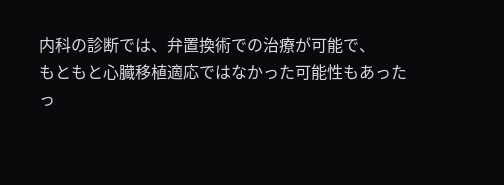内科の診断では、弁置換術での治療が可能で、
もともと心臓移植適応ではなかった可能性もあった
っ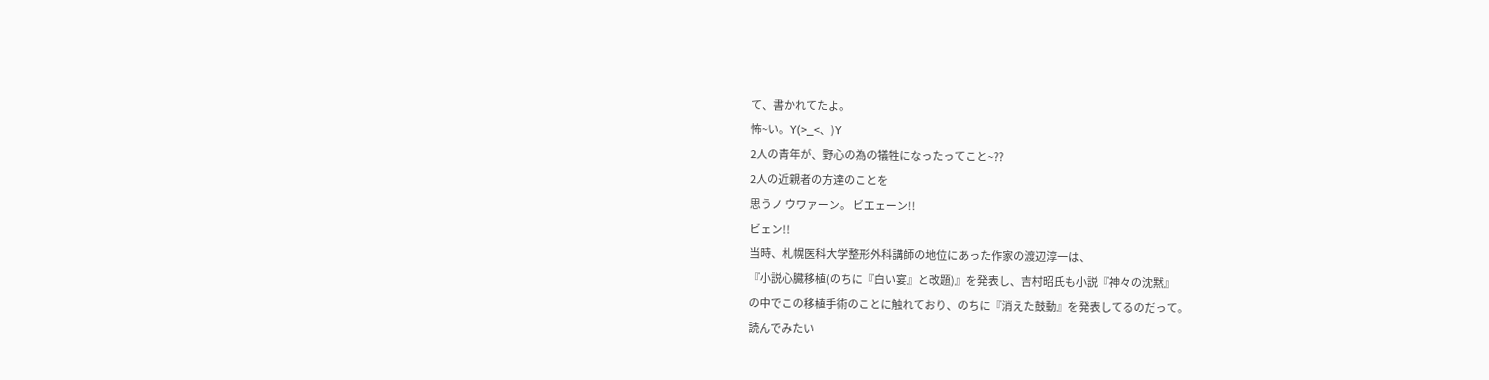て、書かれてたよ。
怖~い。Y(>_<、)Y
2人の青年が、野心の為の犠牲になったってこと~??
2人の近親者の方達のことを
思うノ ウワァーン。 ビエェーン!!
ビェン!!
当時、札幌医科大学整形外科講師の地位にあった作家の渡辺淳一は、
『小説心臓移植(のちに『白い宴』と改題)』を発表し、吉村昭氏も小説『神々の沈黙』
の中でこの移植手術のことに触れており、のちに『消えた鼓動』を発表してるのだって。
読んでみたい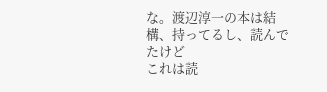な。渡辺淳一の本は結構、持ってるし、読んでたけど
これは読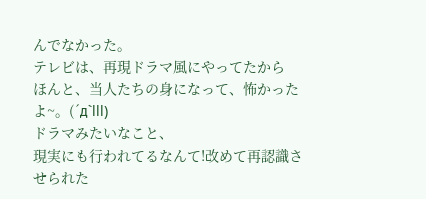んでなかった。
テレビは、再現ドラマ風にやってたから
ほんと、当人たちの身になって、怖かったよ~。(´д`lll)
ドラマみたいなこと、
現実にも行われてるなんて!改めて再認識させられた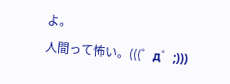よ。
人間って怖い。(((゜д゜;)))